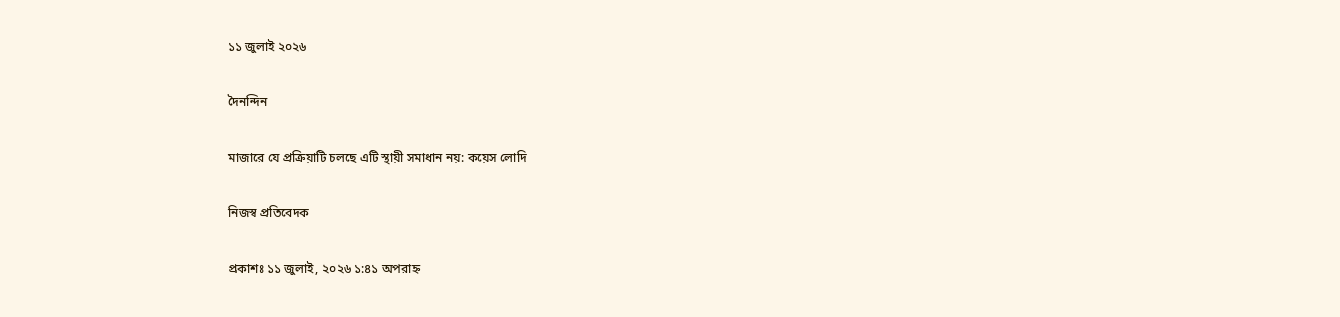১১ জুলাই ২০২৬

দৈনন্দিন

মাজারে যে প্রক্রিয়াটি চলছে এটি স্থায়ী সমাধান নয়: কয়েস লোদি

নিজস্ব প্রতিবেদক

প্রকাশঃ ১১ জুলাই, ২০২৬ ১:৪১ অপরাহ্ন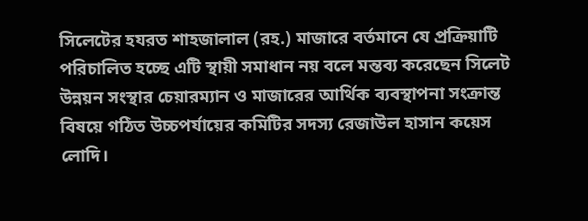সিলেটের হযরত শাহজালাল (রহ.) মাজারে বর্তমানে যে প্রক্রিয়াটি পরিচালিত হচ্ছে এটি স্থায়ী সমাধান নয় বলে মন্তব্য করেছেন সিলেট উন্নয়ন সংস্থার চেয়ারম্যান ও মাজারের আর্থিক ব্যবস্থাপনা সংক্রান্ত বিষয়ে গঠিত উচ্চপর্যায়ের কমিটির সদস্য রেজাউল হাসান কয়েস লোদি।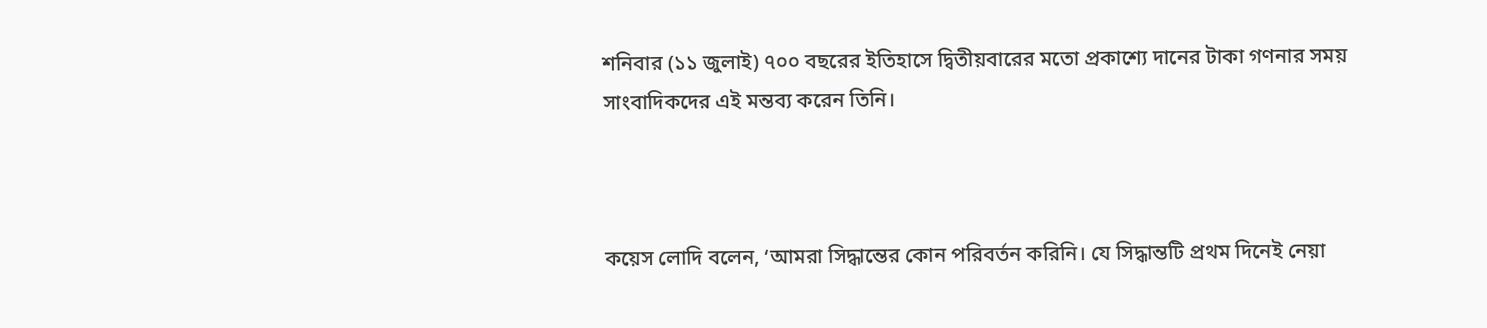শনিবার (১১ জুলাই) ৭০০ বছরের ইতিহাসে দ্বিতীয়বারের মতো প্রকাশ্যে দানের টাকা গণনার সময় সাংবাদিকদের এই মন্তব্য করেন তিনি।



কয়েস লোদি বলেন, ‘আমরা সিদ্ধান্তের কোন পরিবর্তন করিনি। যে সিদ্ধান্তটি প্রথম দিনেই নেয়া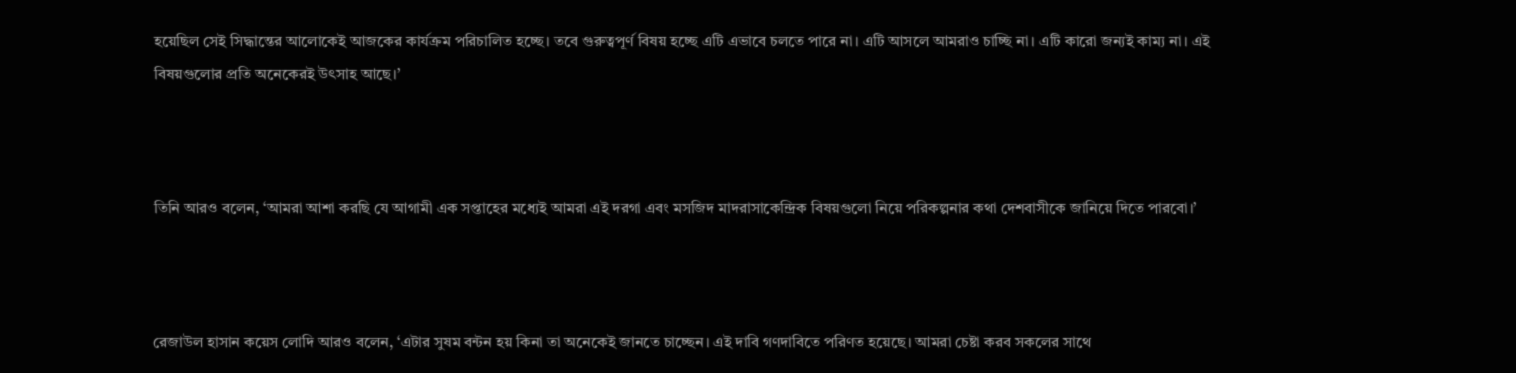হয়েছিল সেই সিদ্ধান্তের আলোকেই আজকের কার্যক্রম পরিচালিত হচ্ছে। তবে গুরুত্বপূর্ণ বিষয় হচ্ছে এটি এভাবে চলতে পারে না। এটি আসলে আমরাও চাচ্ছি না। এটি কারো জন্যই কাম্য না। এই বিষয়গুলোর প্রতি অনেকেরই উৎসাহ আছে।’



তিনি আরও বলেন, ‘আমরা আশা করছি যে আগামী এক সপ্তাহের মধ্যেই আমরা এই দরগা এবং মসজিদ মাদরাসাকেন্দ্রিক বিষয়গুলো নিয়ে পরিকল্পনার কথা দেশবাসীকে জানিয়ে দিতে পারবো।’



রেজাউল হাসান কয়েস লোদি আরও বলেন, ‘এটার সুষম বন্টন হয় কিনা তা অনেকেই জানতে চাচ্ছেন। এই দাবি গণদাবিতে পরিণত হয়েছে। আমরা চেষ্টা করব সকলের সাথে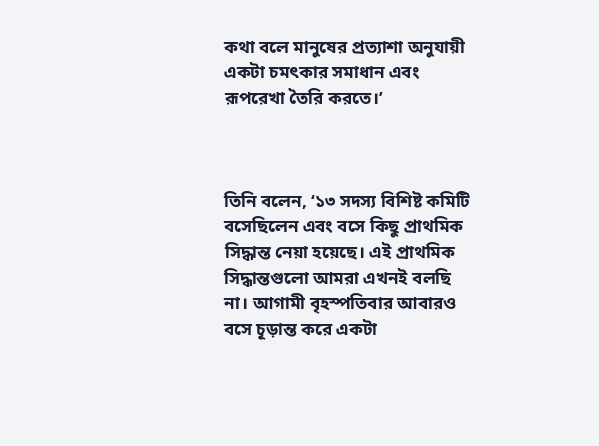কথা বলে মানুষের প্রত্যাশা অনুযায়ী একটা চমৎকার সমাধান এবং রূপরেখা তৈরি করতে।’



তিনি বলেন, ‘১৩ সদস্য বিশিষ্ট কমিটি বসেছিলেন এবং বসে কিছু প্রাথমিক সিদ্ধান্ত নেয়া হয়েছে। এই প্রাথমিক সিদ্ধান্তগুলো আমরা এখনই বলছি না। আগামী বৃহস্পতিবার আবারও বসে চূড়ান্ত করে একটা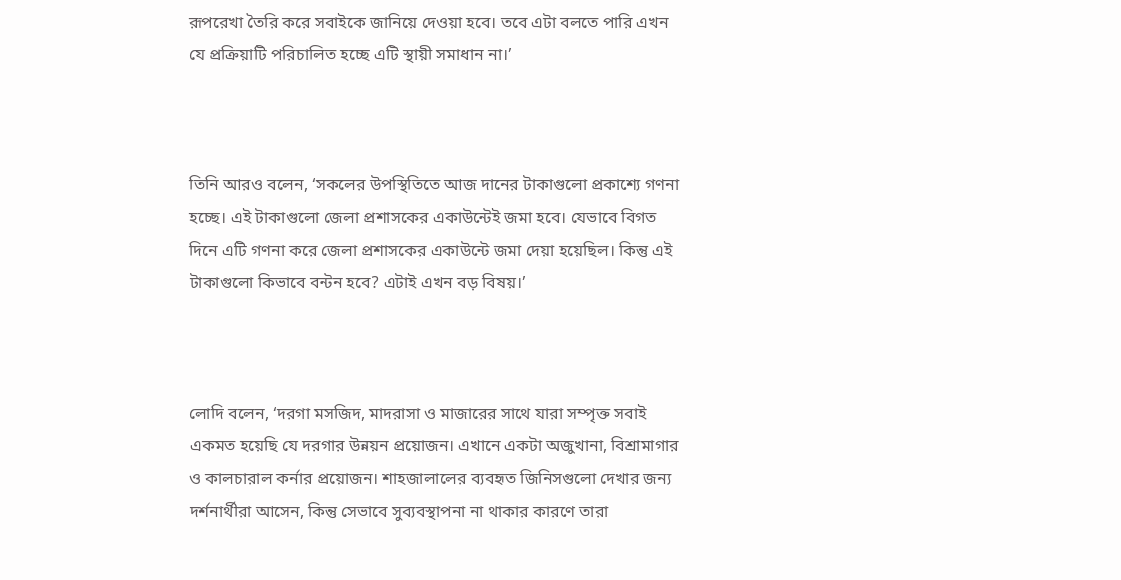রূপরেখা তৈরি করে সবাইকে জানিয়ে দেওয়া হবে। তবে এটা বলতে পারি এখন যে প্রক্রিয়াটি পরিচালিত হচ্ছে এটি স্থায়ী সমাধান না।’



তিনি আরও বলেন, ‘সকলের উপস্থিতিতে আজ দানের টাকাগুলো প্রকাশ্যে গণনা হচ্ছে। এই টাকাগুলো জেলা প্রশাসকের একাউন্টেই জমা হবে। যেভাবে বিগত দিনে এটি গণনা করে জেলা প্রশাসকের একাউন্টে জমা দেয়া হয়েছিল। কিন্তু এই টাকাগুলো কিভাবে বন্টন হবে? এটাই এখন বড় বিষয়।’



লোদি বলেন, ‘দরগা মসজিদ, মাদরাসা ও মাজারের সাথে যারা সম্পৃক্ত সবাই একমত হয়েছি যে দরগার উন্নয়ন প্রয়োজন। এখানে একটা অজুখানা, বিশ্রামাগার ও কালচারাল কর্নার প্রয়োজন। শাহজালালের ব্যবহৃত জিনিসগুলো দেখার জন্য দর্শনার্থীরা আসেন, কিন্তু সেভাবে সুব্যবস্থাপনা না থাকার কারণে তারা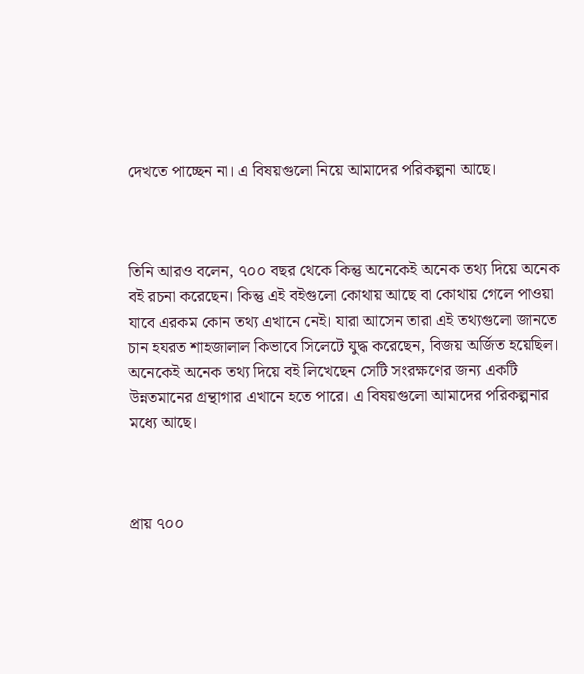দেখতে পাচ্ছেন না। এ বিষয়গুলো নিয়ে আমাদের পরিকল্পনা আছে।



তিনি আরও বলেন, ৭০০ বছর থেকে কিন্তু অনেকেই অনেক তথ্য দিয়ে অনেক বই রচনা করেছেন। কিন্তু এই বইগুলো কোথায় আছে বা কোথায় গেলে পাওয়া যাবে এরকম কোন তথ্য এখানে নেই। যারা আসেন তারা এই তথ্যগুলো জানতে চান হযরত শাহজালাল কিভাবে সিলেটে যুদ্ধ করেছেন, বিজয় অর্জিত হয়েছিল। অনেকেই অনেক তথ্য দিয়ে বই লিখেছেন সেটি সংরক্ষণের জন্য একটি উন্নতমানের গ্রন্থাগার এখানে হতে পারে। এ বিষয়গুলো আমাদের পরিকল্পনার মধ্যে আছে।



প্রায় ৭০০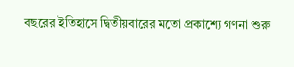বছরের ইতিহাসে দ্বিতীয়বারের মতো প্রকাশ্যে গণনা শুরু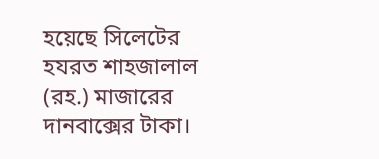হয়েছে সিলেটের হযরত শাহজালাল (রহ.) মাজারের দানবাক্সের টাকা।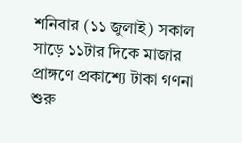শনিবার (১১ জুলাই) সকাল সাড়ে ১১টার দিকে মাজার প্রাঙ্গণে প্রকাশ্যে টাকা গণনা শুরু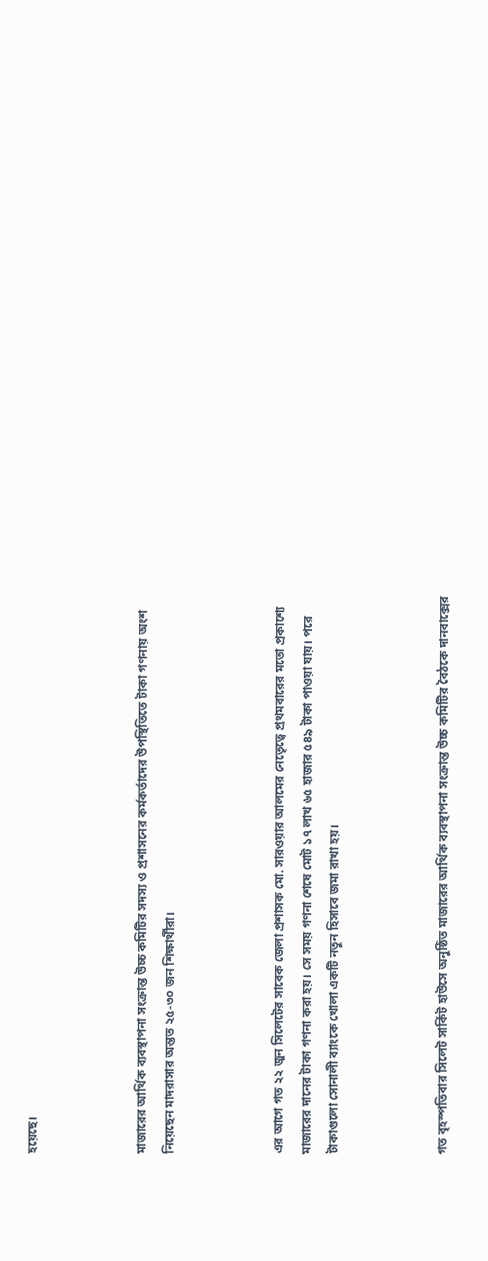হয়েছে।



মাজারের আর্থিক ব্যবস্থাপনা সংক্রান্ত উচ্চ কমিটির সদস্য ও প্রশাসনের কর্মকর্তাদের উপস্থিতিতে টাকা গণনায় অংশ নিয়েছেন মাদরাসার অন্তত ২৫-৩০ জন শিক্ষার্থীরা।



এর আগে গত ২২ জুন সিলেটের সাবেক জেলা প্রশাসক মো. সারওয়ার আলমের নেতেৃত্বে প্রথমবারের মতো প্রকাশ্যে মাজারের দানের টাকা গণনা করা হয়। সে সময় গণনা শেষে মোট ১৭ লাখ ৬৫ হাজার ৫৪৯ টাকা পাওয়া যায়। পরে টাকাগুলো সোনালী ব্যাংকে খোলা একটি নতুন হিসাবে জমা রাখা হয়।



গত বৃহস্পতিবার সিলেট সার্কিট হাউসে অনুষ্ঠিত মাজারের আর্থিক ব্যবস্থাপনা সংক্রান্ত উচ্চ কমিটির বৈঠকে দানবাক্সের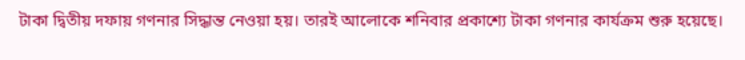টাকা দ্বিতীয় দফায় গণনার সিদ্ধান্ত নেওয়া হয়। তারই আলোকে শনিবার প্রকাশ্যে টাকা গণনার কার্যক্রম শুরু হয়েছে।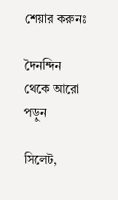শেয়ার করুনঃ

দৈনন্দিন থেকে আরো পড়ুন

সিলেট,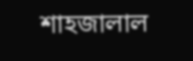শাহজালাল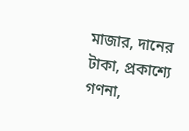মাজার, দানের টাকা, প্রকাশ্যে গণনা,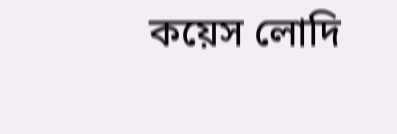কয়েস লোদি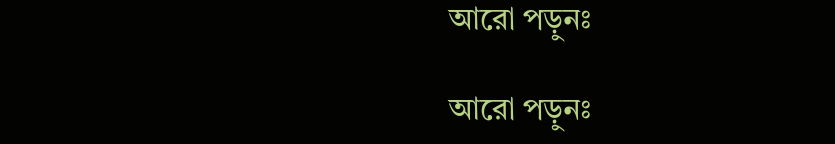আরো পড়ুনঃ

আরো পড়ুনঃ